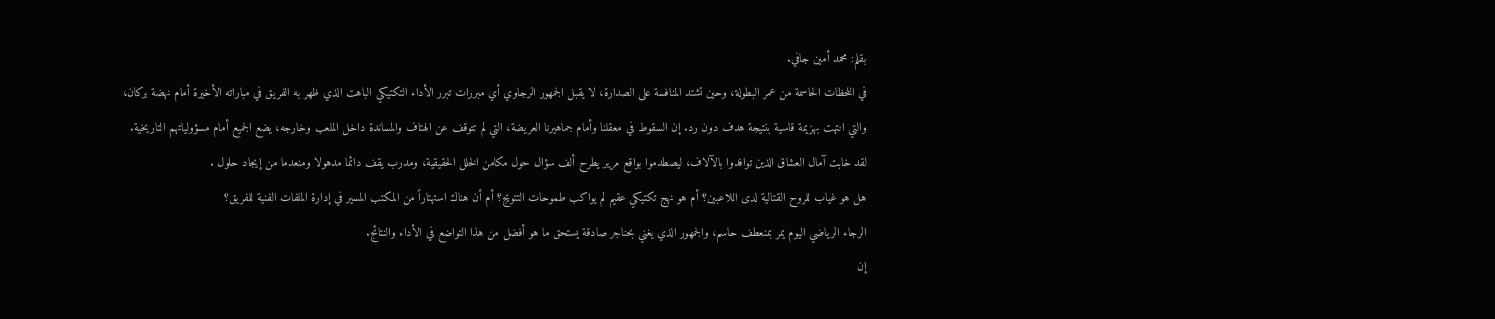بقلم: محمد أمين جافي.
في اللحظات الحاسمة من عمر البطولة، وحين تشتد المنافسة على الصدارة، لا يقبل الجمهور الرجاوي أي مبررات تبرر الأداء التكتيكي الباهت الذي ظهر به الفريق في مباراته الأخيرة أمام نهضة بركان، والتي انتهت بهزيمة قاسية بنتيجة هدف دون رد. إن السقوط في معقلنا وأمام جماهيرنا العريضة، التي لم تتوقف عن الهتاف والمساندة داخل الملعب وخارجه، يضع الجميع أمام مسؤولياتهم التاريخية.
لقد خابت آمال العشاق الذين توافدوا بالآلاف، ليصطدموا بواقع مرير يطرح ألف سؤال حول مكامن الخلل الحقيقية، ومدرب يقف دائما مدهولا ومنعدما من إيجاد حلول .
هل هو غياب للروح القتالية لدى اللاعبين؟ أم هو نهج تكتيكي عقيم لم يواكب طموحات التتويج؟ أم أن هناك استهتاراً من المكتب المسير في إدارة الملفات الفنية للفريق؟
الرجاء الرياضي اليوم يمر بمنعطف حاسم، والجمهور الذي يغني بحناجر صادقة يستحق ما هو أفضل من هذا التواضع في الأداء والنتائج.
إن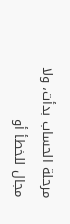مرحلة الحساب بدأت، ولا مجال للخطأ أو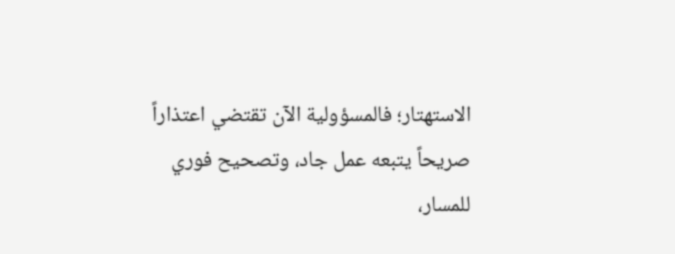الاستهتار؛ فالمسؤولية الآن تقتضي اعتذاراً صريحاً يتبعه عمل جاد، وتصحيح فوري للمسار،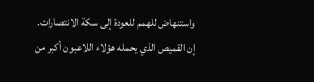واستنهاض للهمم للعودة إلى سكة الانتصارات.
إن القميص الذي يحمله هؤلاء اللاعبون أكبر من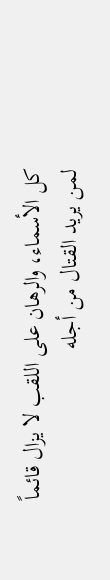كل الأسماء، والرهان على اللقب لا يزال قائماً لمن يريد القتال من أجله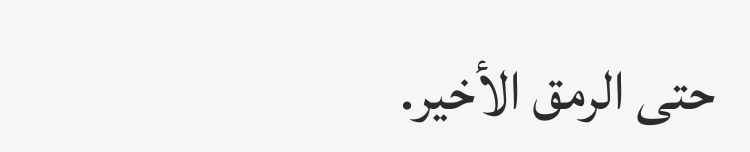حتى الرمق الأخير.